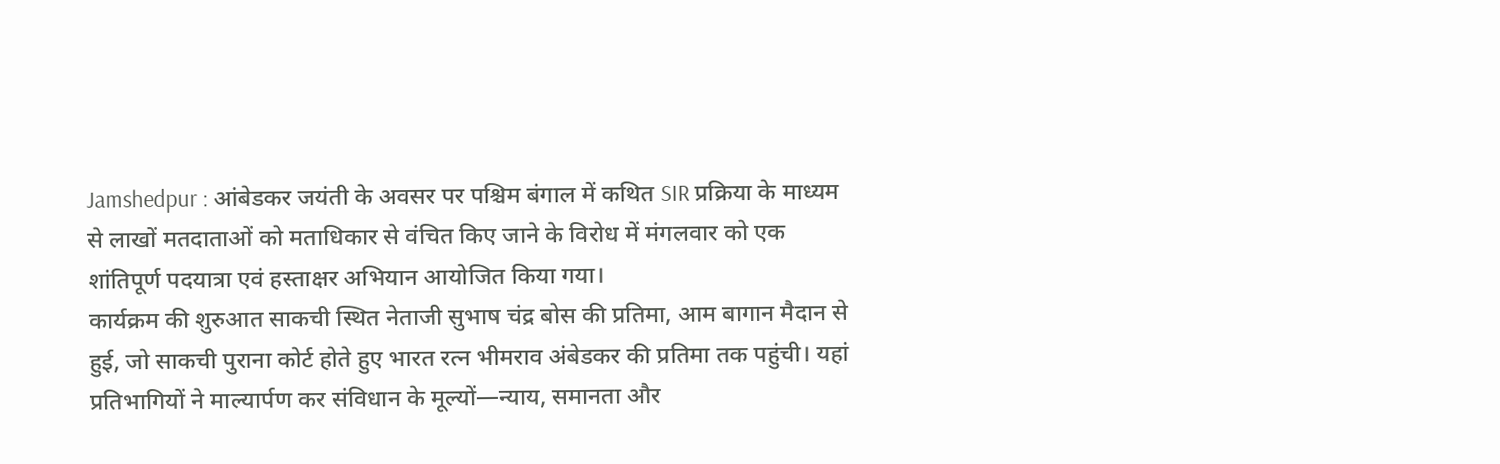Jamshedpur : आंबेडकर जयंती के अवसर पर पश्चिम बंगाल में कथित SIR प्रक्रिया के माध्यम से लाखों मतदाताओं को मताधिकार से वंचित किए जाने के विरोध में मंगलवार को एक शांतिपूर्ण पदयात्रा एवं हस्ताक्षर अभियान आयोजित किया गया।
कार्यक्रम की शुरुआत साकची स्थित नेताजी सुभाष चंद्र बोस की प्रतिमा, आम बागान मैदान से हुई, जो साकची पुराना कोर्ट होते हुए भारत रत्न भीमराव अंबेडकर की प्रतिमा तक पहुंची। यहां प्रतिभागियों ने माल्यार्पण कर संविधान के मूल्यों—न्याय, समानता और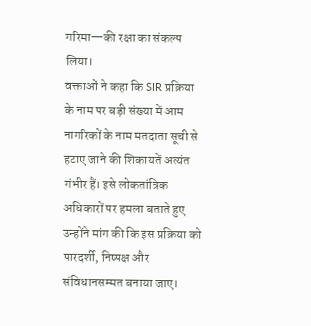गरिमा—की रक्षा का संकल्प लिया।
वक्ताओं ने कहा कि SIR प्रक्रिया के नाम पर बड़ी संख्या में आम नागरिकों के नाम मतदाता सूची से हटाए जाने की शिकायतें अत्यंत गंभीर हैं। इसे लोकतांत्रिक अधिकारों पर हमला बताते हुए उन्होंने मांग की कि इस प्रक्रिया को पारदर्शी, निष्पक्ष और संविधानसम्मत बनाया जाए।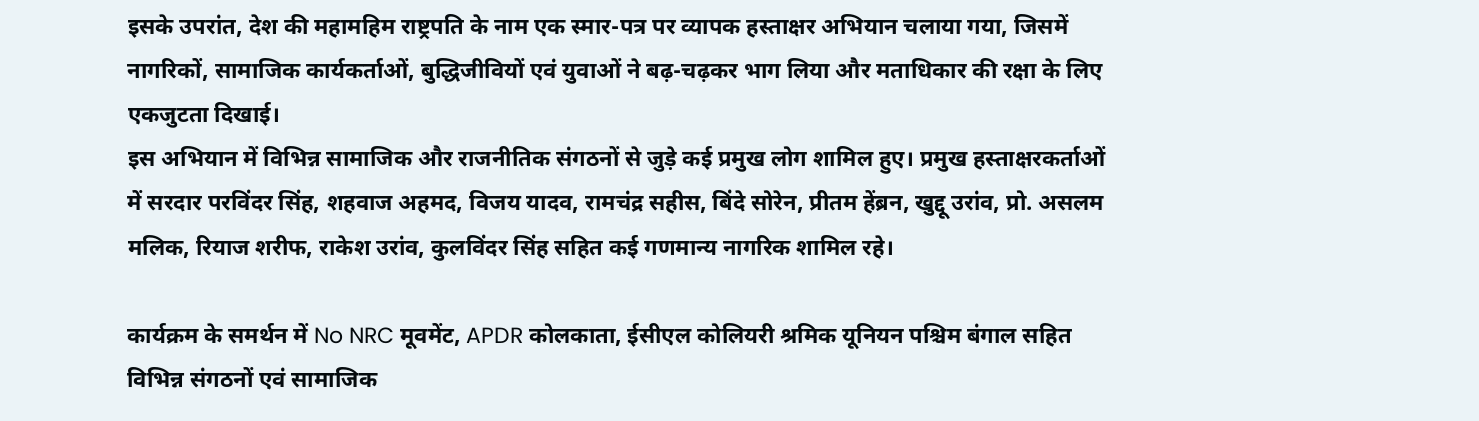इसके उपरांत, देश की महामहिम राष्ट्रपति के नाम एक स्मार-पत्र पर व्यापक हस्ताक्षर अभियान चलाया गया, जिसमें नागरिकों, सामाजिक कार्यकर्ताओं, बुद्धिजीवियों एवं युवाओं ने बढ़-चढ़कर भाग लिया और मताधिकार की रक्षा के लिए एकजुटता दिखाई।
इस अभियान में विभिन्न सामाजिक और राजनीतिक संगठनों से जुड़े कई प्रमुख लोग शामिल हुए। प्रमुख हस्ताक्षरकर्ताओं में सरदार परविंदर सिंह, शहवाज अहमद, विजय यादव, रामचंद्र सहीस, बिंदे सोरेन, प्रीतम हेंब्रन, खुद्दू उरांव, प्रो. असलम मलिक, रियाज शरीफ, राकेश उरांव, कुलविंदर सिंह सहित कई गणमान्य नागरिक शामिल रहे।

कार्यक्रम के समर्थन में No NRC मूवमेंट, APDR कोलकाता, ईसीएल कोलियरी श्रमिक यूनियन पश्चिम बंगाल सहित विभिन्न संगठनों एवं सामाजिक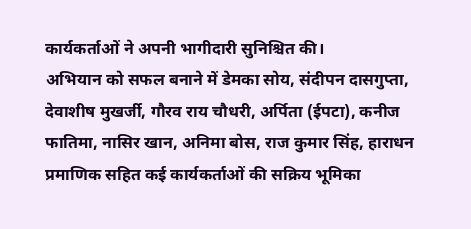कार्यकर्ताओं ने अपनी भागीदारी सुनिश्चित की।
अभियान को सफल बनाने में डेमका सोय, संदीपन दासगुप्ता, देवाशीष मुखर्जी, गौरव राय चौधरी, अर्पिता (ईपटा), कनीज फातिमा, नासिर खान, अनिमा बोस, राज कुमार सिंह, हाराधन प्रमाणिक सहित कई कार्यकर्ताओं की सक्रिय भूमिका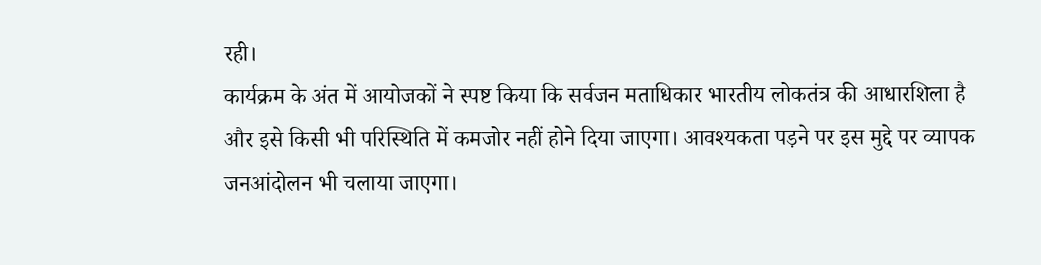रही।
कार्यक्रम के अंत में आयोजकों ने स्पष्ट किया कि सर्वजन मताधिकार भारतीय लोकतंत्र की आधारशिला है और इसे किसी भी परिस्थिति में कमजोर नहीं होने दिया जाएगा। आवश्यकता पड़ने पर इस मुद्दे पर व्यापक जनआंदोलन भी चलाया जाएगा।